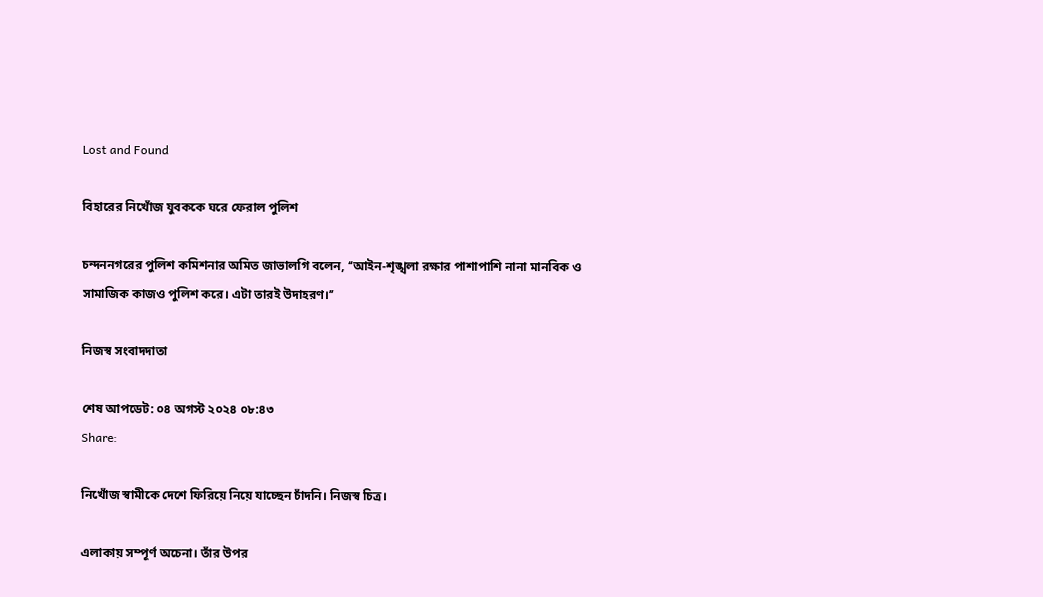Lost and Found

বিহারের নিখোঁজ যুবককে ঘরে ফেরাল পুলিশ

চন্দননগরের পুলিশ কমিশনার অমিত জাভালগি বলেন, ‘‘আইন-শৃঙ্খলা রক্ষার পাশাপাশি নানা মানবিক ও সামাজিক কাজও পুলিশ করে। এটা তারই উদাহরণ।’’

নিজস্ব সংবাদদাতা

শেষ আপডেট: ০৪ অগস্ট ২০২৪ ০৮:৪৩
Share:

নিখোঁজ স্বামীকে দেশে ফিরিয়ে নিয়ে যাচ্ছেন চাঁদনি। নিজস্ব চিত্র।

এলাকায় সম্পূর্ণ অচেনা। তাঁর উপর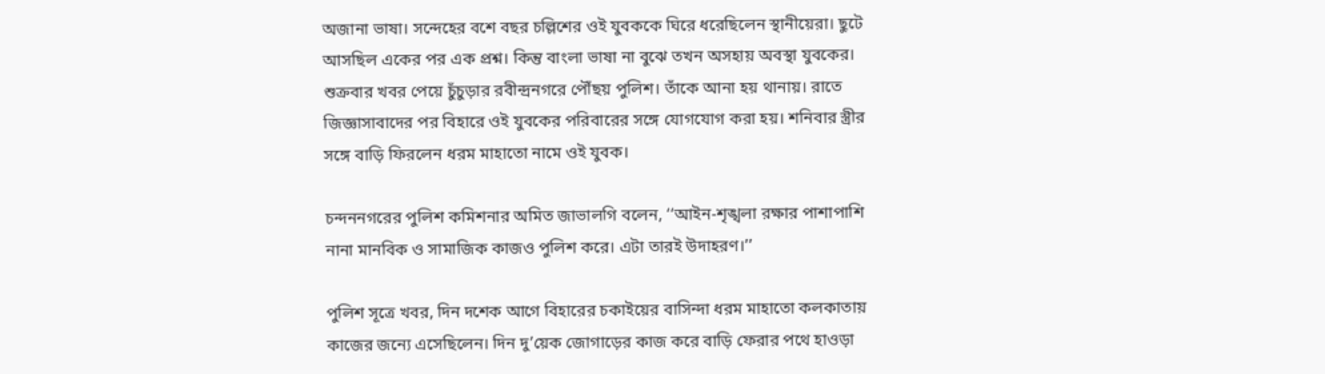অজানা ভাষা। সন্দেহের বশে বছর চল্লিশের ওই যুবককে ঘিরে ধরেছিলেন স্থানীয়েরা। ছুটে আসছিল একের পর এক প্রশ্ন। কিন্তু বাংলা ভাষা না বুঝে তখন অসহায় অবস্থা যুবকের। শুক্রবার খবর পেয়ে চুঁচুড়ার রবীন্দ্রনগরে পৌঁছয় পুলিশ। তাঁকে আনা হয় থানায়। রাতে জিজ্ঞাসাবাদের পর বিহারে ওই যুবকের পরিবারের সঙ্গে যোগযোগ করা হয়। শনিবার স্ত্রীর সঙ্গে বাড়ি ফিরলেন ধরম মাহাতো নামে ওই যুবক।

চন্দননগরের পুলিশ কমিশনার অমিত জাভালগি বলেন, ‘‘আইন-শৃঙ্খলা রক্ষার পাশাপাশি নানা মানবিক ও সামাজিক কাজও পুলিশ করে। এটা তারই উদাহরণ।’’

পুলিশ সূত্রে খবর, দিন দশেক আগে বিহারের চকাইয়ের বাসিন্দা ধরম মাহাতো কলকাতায় কাজের জন্যে এসেছিলেন। দিন দু’য়েক জোগাড়ের কাজ করে বাড়ি ফেরার পথে হাওড়া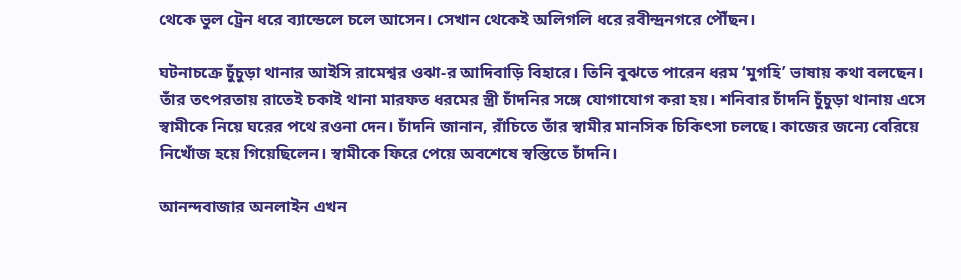থেকে ভুল ট্রেন ধরে ব্যান্ডেলে চলে আসেন। সেখান থেকেই অলিগলি ধরে রবীন্দ্রনগরে পৌঁছন।

ঘটনাচক্রে চুঁচুড়া থানার আইসি রামেশ্বর ওঝা-র আদিবাড়ি বিহারে। তিনি বুঝতে পারেন ধরম ‘মুগহি’ ভাষায় কথা বলছেন। তাঁর তৎপরতায় রাতেই চকাই থানা মারফত ধরমের স্ত্রী চাঁদনির সঙ্গে যোগাযোগ করা হয়। শনিবার চাঁদনি চুঁচুড়া থানায় এসে স্বামীকে নিয়ে ঘরের পথে রওনা দেন। চাঁদনি জানান, রাঁচিতে তাঁর স্বামীর মানসিক চিকিৎসা চলছে। কাজের জন্যে বেরিয়ে নিখোঁজ হয়ে গিয়েছিলেন। স্বামীকে ফিরে পেয়ে অবশেষে স্বস্তিতে চাঁদনি।

আনন্দবাজার অনলাইন এখন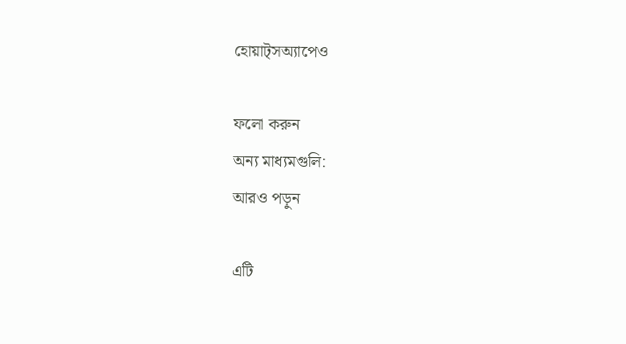হোয়াট্‌সঅ্যাপেও

ফলো করুন
অন্য মাধ্যমগুলি:
আরও পড়ুন

এটি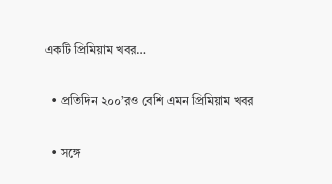একটি প্রিমিয়াম খবর…

  • প্রতিদিন ২০০’রও বেশি এমন প্রিমিয়াম খবর

  • সঙ্গে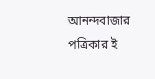আনন্দবাজার পত্রিকার ই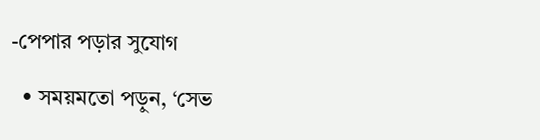-পেপার পড়ার সুযোগ

  • সময়মতো পড়ুন, ‘সেভ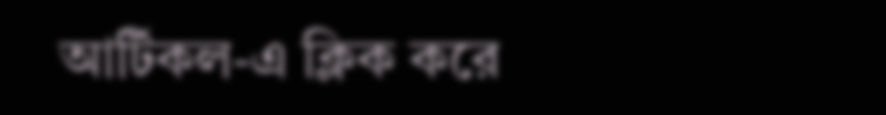আর্টিকল-এ ক্লিক করে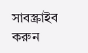সাবস্ক্রাইব করুন